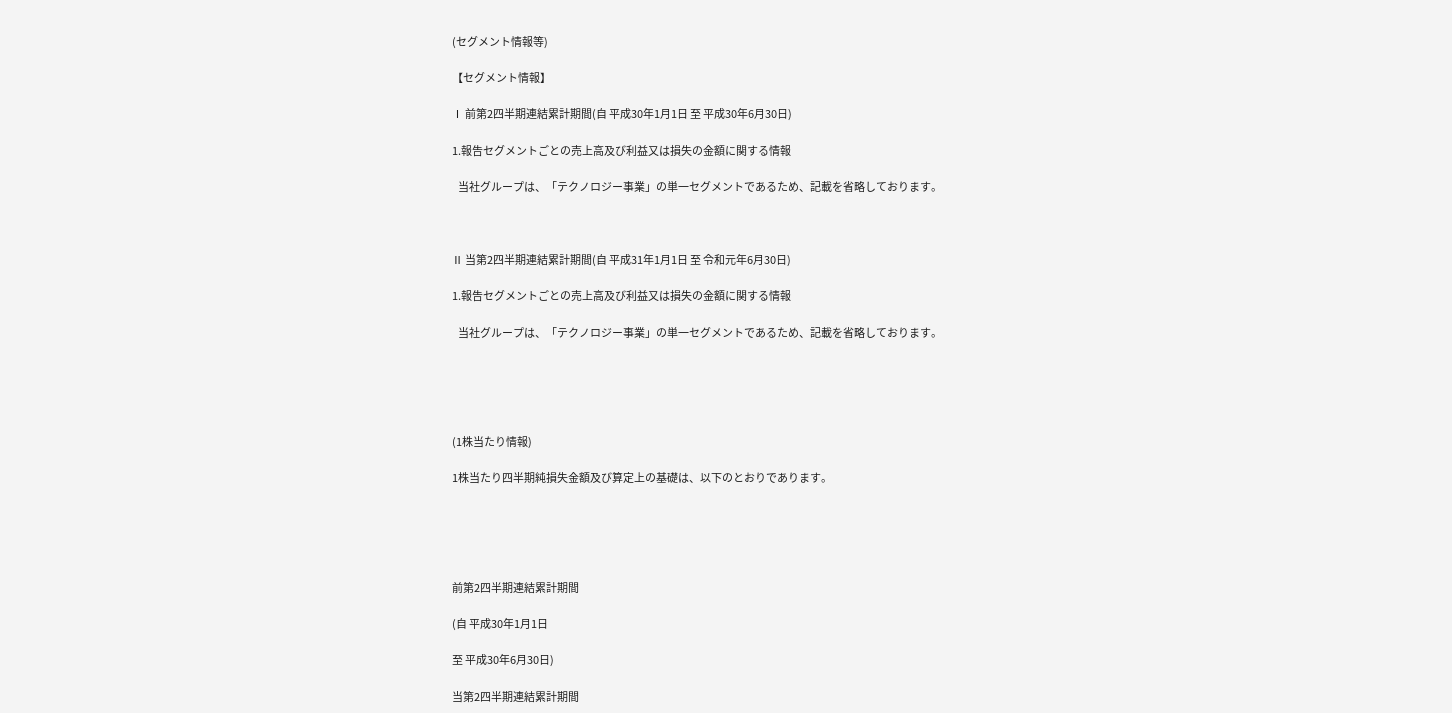(セグメント情報等)

【セグメント情報】

Ⅰ 前第2四半期連結累計期間(自 平成30年1月1日 至 平成30年6月30日)

1.報告セグメントごとの売上高及び利益又は損失の金額に関する情報

   当社グループは、「テクノロジー事業」の単一セグメントであるため、記載を省略しております。



Ⅱ 当第2四半期連結累計期間(自 平成31年1月1日 至 令和元年6月30日)

1.報告セグメントごとの売上高及び利益又は損失の金額に関する情報

   当社グループは、「テクノロジー事業」の単一セグメントであるため、記載を省略しております。





(1株当たり情報)

1株当たり四半期純損失金額及び算定上の基礎は、以下のとおりであります。





前第2四半期連結累計期間

(自 平成30年1月1日

至 平成30年6月30日)

当第2四半期連結累計期間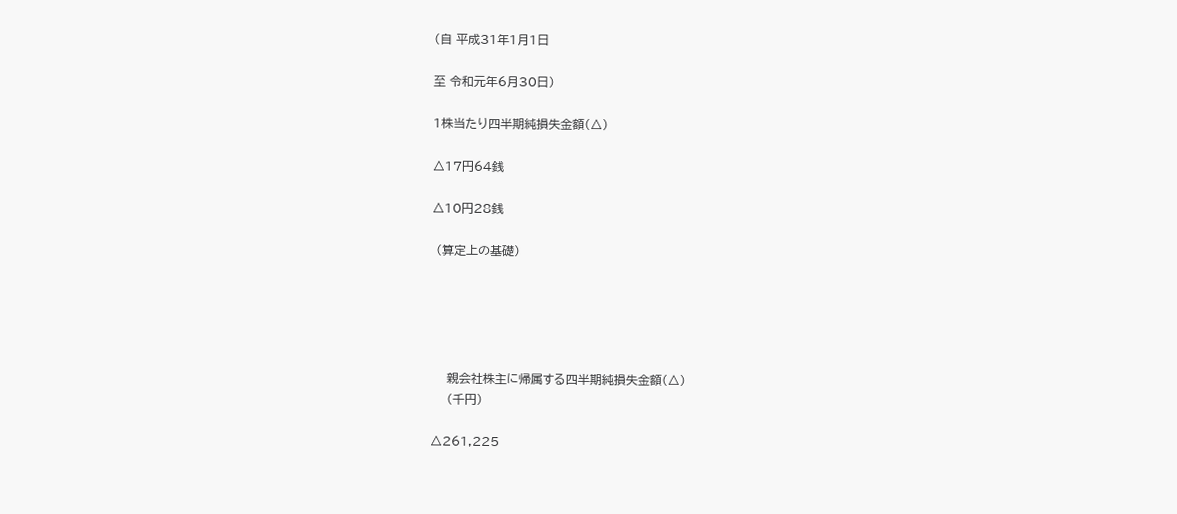(自 平成31年1月1日

至 令和元年6月30日)

1株当たり四半期純損失金額(△)

△17円64銭

△10円28銭

 (算定上の基礎)





    親会社株主に帰属する四半期純損失金額(△)
    (千円)

△261,225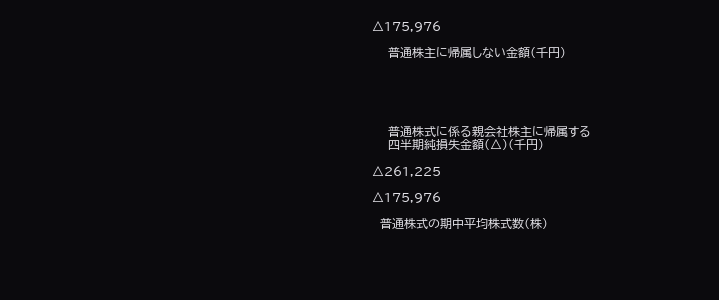△175,976

    普通株主に帰属しない金額(千円)





    普通株式に係る親会社株主に帰属する
    四半期純損失金額(△)(千円)

△261,225

△175,976

  普通株式の期中平均株式数(株)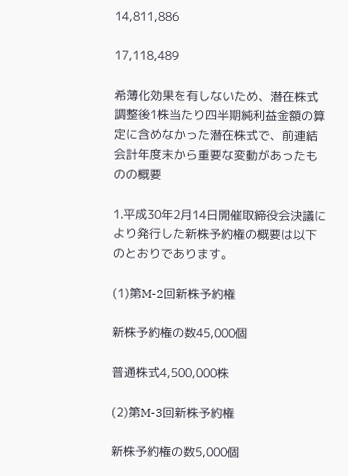14,811,886

17,118,489

希薄化効果を有しないため、潜在株式調整後1株当たり四半期純利益金額の算定に含めなかった潜在株式で、前連結会計年度末から重要な変動があったものの概要

1.平成30年2月14日開催取締役会決議により発行した新株予約権の概要は以下のとおりであります。

(1)第M-2回新株予約権

新株予約権の数45,000個

普通株式4,500,000株

(2)第M-3回新株予約権

新株予約権の数5,000個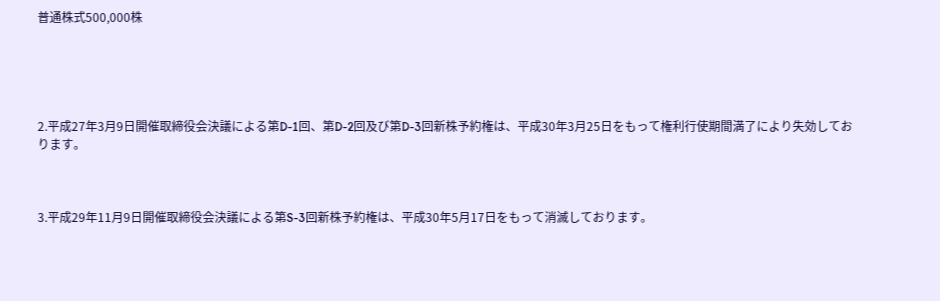普通株式500,000株





2.平成27年3月9日開催取締役会決議による第D-1回、第D-2回及び第D-3回新株予約権は、平成30年3月25日をもって権利行使期間満了により失効しております。



3.平成29年11月9日開催取締役会決議による第S-3回新株予約権は、平成30年5月17日をもって消滅しております。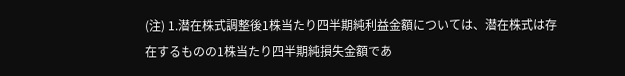(注) 1.潜在株式調整後1株当たり四半期純利益金額については、潜在株式は存在するものの1株当たり四半期純損失金額であ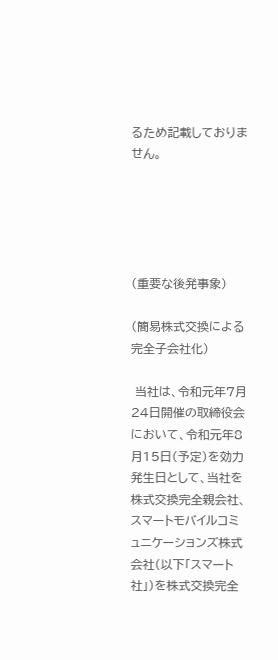るため記載しておりません。





(重要な後発事象)

(簡易株式交換による完全子会社化)

 当社は、令和元年7月24日開催の取締役会において、令和元年8月15日(予定)を効力発生日として、当社を株式交換完全親会社、スマートモバイルコミュニケーションズ株式会社(以下「スマート社」)を株式交換完全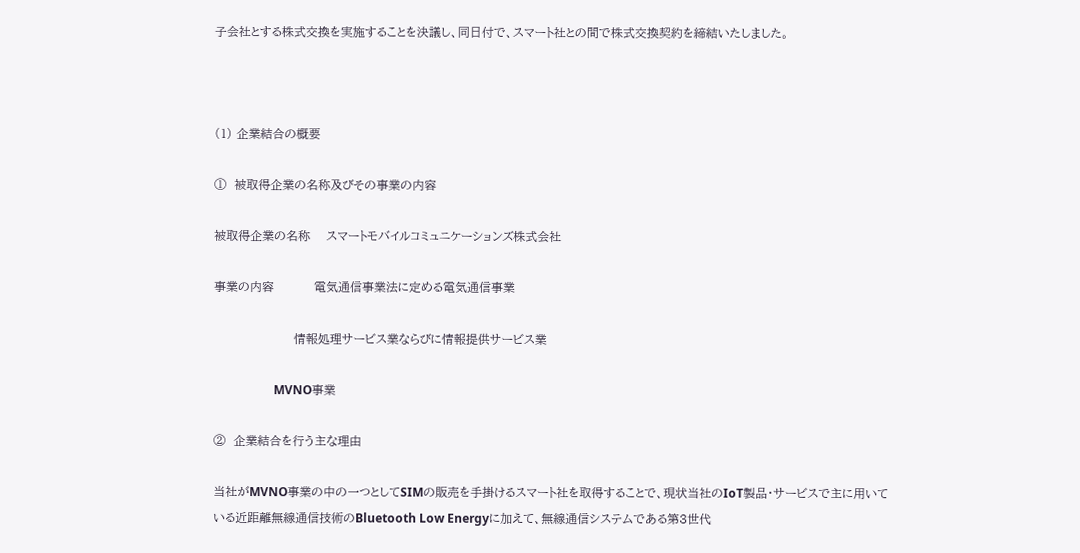子会社とする株式交換を実施することを決議し、同日付で、スマート社との間で株式交換契約を締結いたしました。



(1) 企業結合の概要

①  被取得企業の名称及びその事業の内容

被取得企業の名称    スマートモバイルコミュニケーションズ株式会社

事業の内容          電気通信事業法に定める電気通信事業

                    情報処理サービス業ならびに情報提供サービス業

                    MVNO事業

②  企業結合を行う主な理由

当社がMVNO事業の中の一つとしてSIMの販売を手掛けるスマート社を取得することで、現状当社のIoT製品・サービスで主に用いている近距離無線通信技術のBluetooth Low Energyに加えて、無線通信システムである第3世代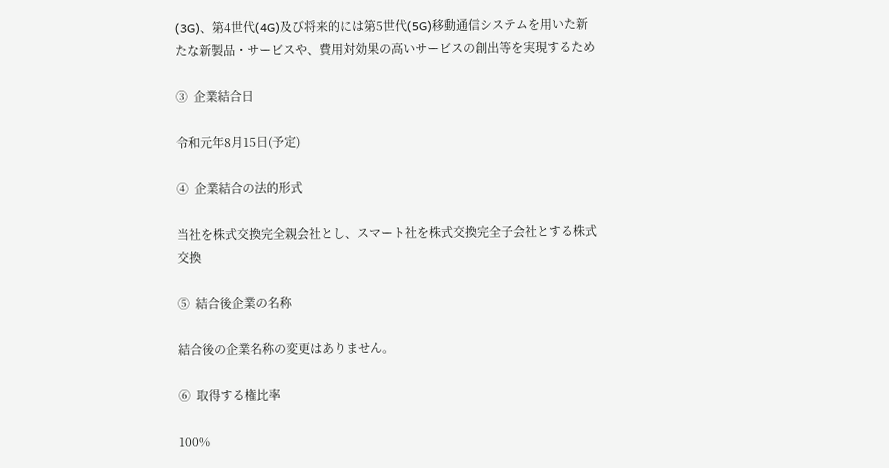(3G)、第4世代(4G)及び将来的には第5世代(5G)移動通信システムを用いた新たな新製品・サービスや、費用対効果の高いサービスの創出等を実現するため

③  企業結合日

令和元年8月15日(予定)

④  企業結合の法的形式

当社を株式交換完全親会社とし、スマート社を株式交換完全子会社とする株式交換

⑤  結合後企業の名称

結合後の企業名称の変更はありません。

⑥  取得する権比率

100%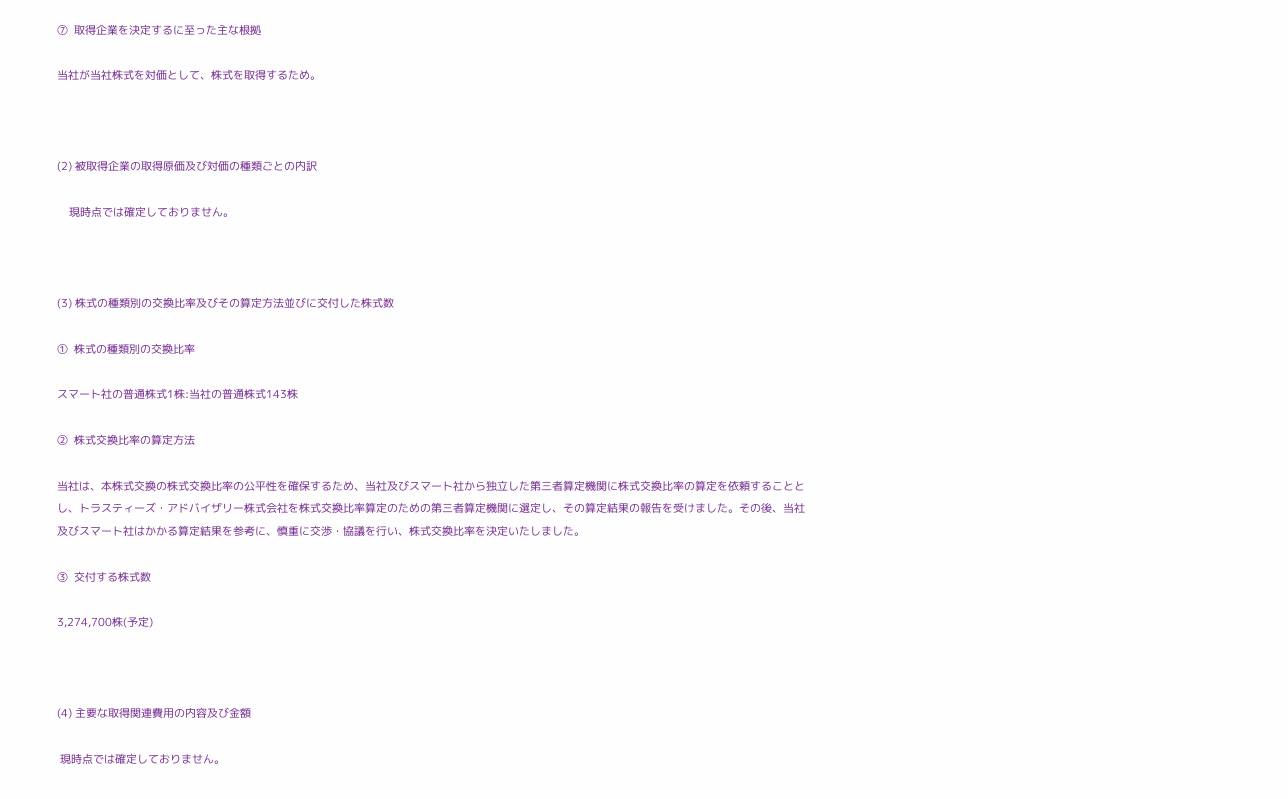⑦  取得企業を決定するに至った主な根拠

当社が当社株式を対価として、株式を取得するため。



(2) 被取得企業の取得原価及び対価の種類ごとの内訳

    現時点では確定しておりません。



(3) 株式の種類別の交換比率及びその算定方法並びに交付した株式数

①  株式の種類別の交換比率

スマート社の普通株式1株:当社の普通株式143株

②  株式交換比率の算定方法

当社は、本株式交換の株式交換比率の公平性を確保するため、当社及びスマート社から独立した第三者算定機関に株式交換比率の算定を依頼することとし、トラスティーズ・アドバイザリー株式会社を株式交換比率算定のための第三者算定機関に選定し、その算定結果の報告を受けました。その後、当社及びスマート社はかかる算定結果を参考に、慎重に交渉・協議を行い、株式交換比率を決定いたしました。

③  交付する株式数

3,274,700株(予定)



(4) 主要な取得関連費用の内容及び金額

 現時点では確定しておりません。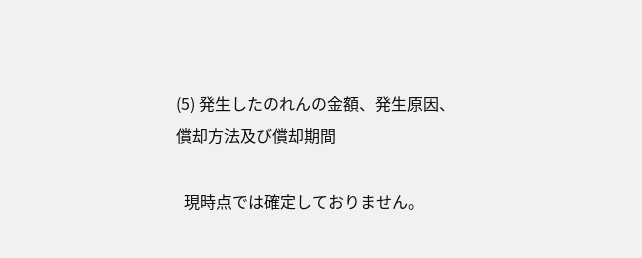(5) 発生したのれんの金額、発生原因、償却方法及び償却期間

  現時点では確定しておりません。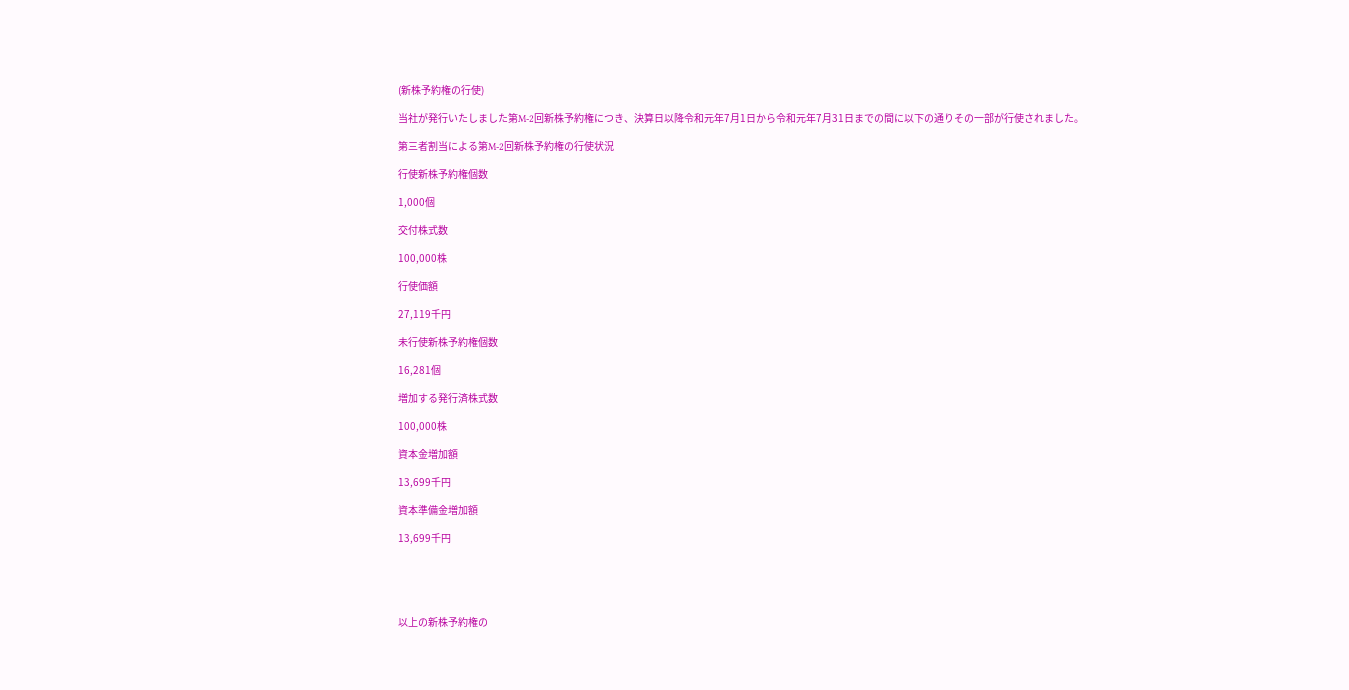(新株予約権の行使)

当社が発行いたしました第M-2回新株予約権につき、決算日以降令和元年7月1日から令和元年7月31日までの間に以下の通りその一部が行使されました。

第三者割当による第M-2回新株予約権の行使状況

行使新株予約権個数

1,000個

交付株式数

100,000株

行使価額

27,119千円

未行使新株予約権個数

16,281個

増加する発行済株式数

100,000株

資本金増加額

13,699千円

資本準備金増加額

13,699千円





以上の新株予約権の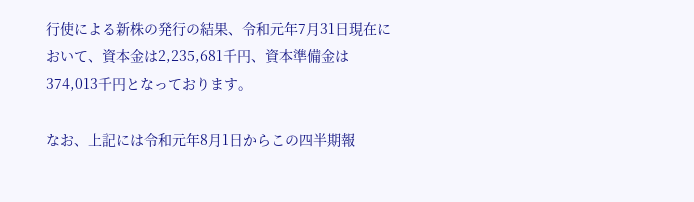行使による新株の発行の結果、令和元年7月31日現在において、資本金は2,235,681千円、資本準備金は374,013千円となっております。

なお、上記には令和元年8月1日からこの四半期報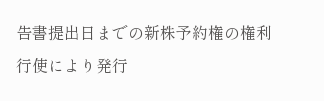告書提出日までの新株予約権の権利行使により発行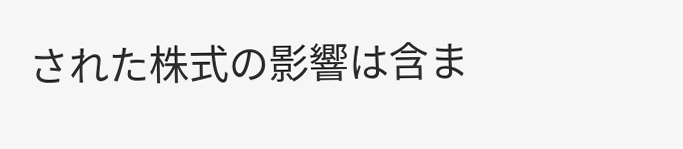された株式の影響は含ま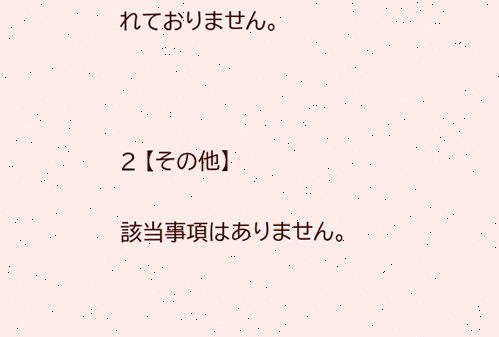れておりません。



2 【その他】

該当事項はありません。